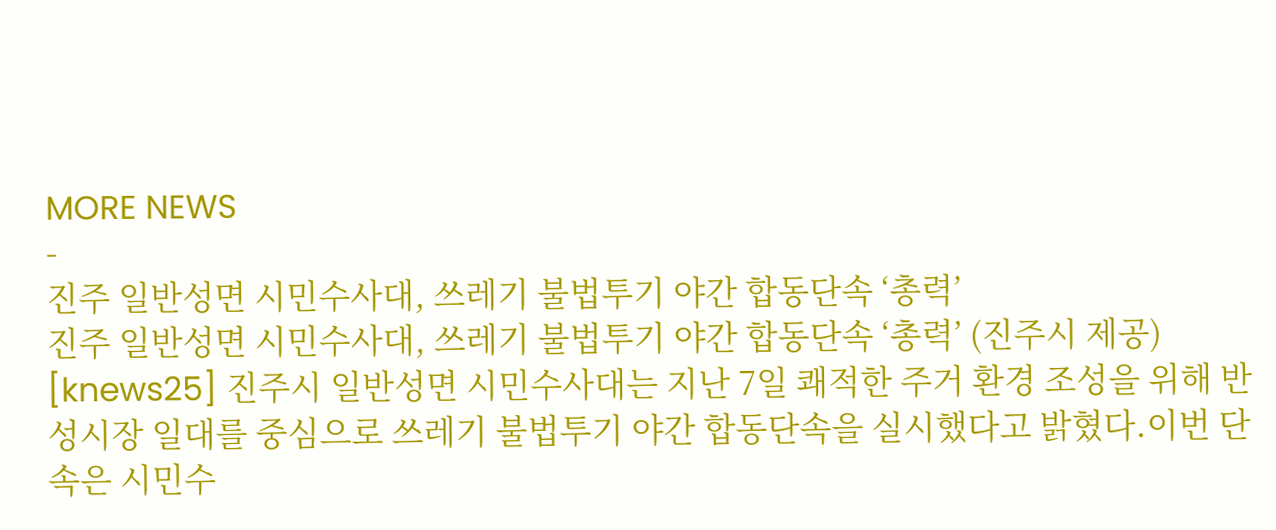MORE NEWS
-
진주 일반성면 시민수사대, 쓰레기 불법투기 야간 합동단속 ‘총력’
진주 일반성면 시민수사대, 쓰레기 불법투기 야간 합동단속 ‘총력’ (진주시 제공)
[knews25] 진주시 일반성면 시민수사대는 지난 7일 쾌적한 주거 환경 조성을 위해 반성시장 일대를 중심으로 쓰레기 불법투기 야간 합동단속을 실시했다고 밝혔다.이번 단속은 시민수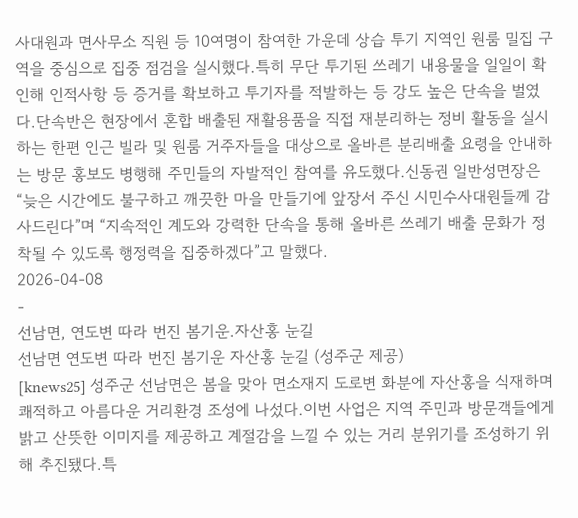사대원과 면사무소 직원 등 10여명이 참여한 가운데 상습 투기 지역인 원룸 밀집 구역을 중심으로 집중 점검을 실시했다.특히 무단 투기된 쓰레기 내용물을 일일이 확인해 인적사항 등 증거를 확보하고 투기자를 적발하는 등 강도 높은 단속을 벌였다.단속반은 현장에서 혼합 배출된 재활용품을 직접 재분리하는 정비 활동을 실시하는 한편 인근 빌라 및 원룸 거주자들을 대상으로 올바른 분리배출 요령을 안내하는 방문 홍보도 병행해 주민들의 자발적인 참여를 유도했다.신동권 일반성면장은 “늦은 시간에도 불구하고 깨끗한 마을 만들기에 앞장서 주신 시민수사대원들께 감사드린다”며 “지속적인 계도와 강력한 단속을 통해 올바른 쓰레기 배출 문화가 정착될 수 있도록 행정력을 집중하겠다”고 말했다.
2026-04-08
-
선남면, 연도변 따라 번진 봄기운.자산홍 눈길
선남면 연도변 따라 번진 봄기운 자산홍 눈길 (성주군 제공)
[knews25] 성주군 선남면은 봄을 맞아 면소재지 도로변 화분에 자산홍을 식재하며 쾌적하고 아름다운 거리환경 조성에 나섰다.이번 사업은 지역 주민과 방문객들에게 밝고 산뜻한 이미지를 제공하고 계절감을 느낄 수 있는 거리 분위기를 조성하기 위해 추진됐다.특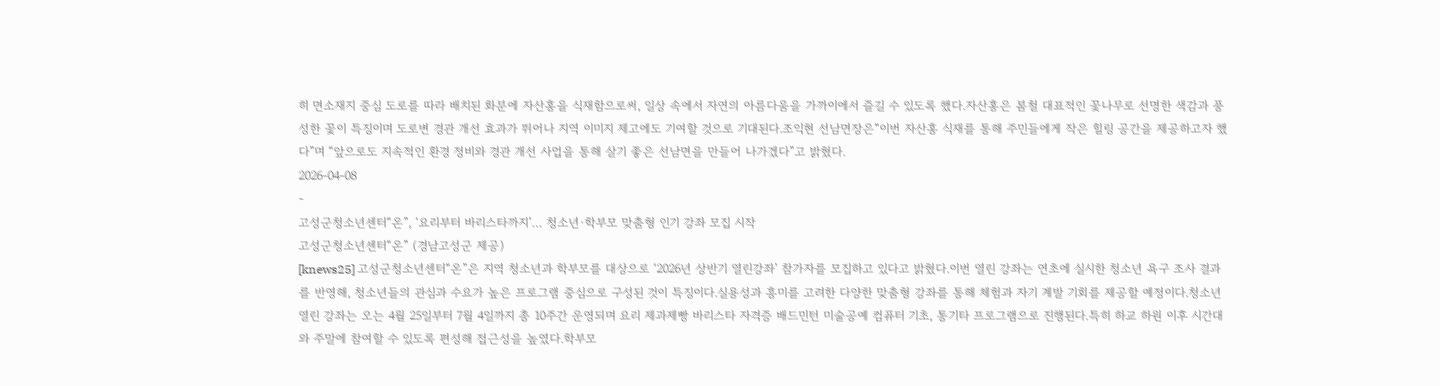히 면소재지 중심 도로를 따라 배치된 화분에 자산홍을 식재함으로써, 일상 속에서 자연의 아름다움을 가까이에서 즐길 수 있도록 했다.자산홍은 봄철 대표적인 꽃나무로 선명한 색감과 풍성한 꽃이 특징이며 도로변 경관 개선 효과가 뛰어나 지역 이미지 제고에도 기여할 것으로 기대된다.조익현 선남면장은“이번 자산홍 식재를 통해 주민들에게 작은 힐링 공간을 제공하고자 했다”며 “앞으로도 지속적인 환경 정비와 경관 개선 사업을 통해 살기 좋은 선남면을 만들어 나가겠다”고 밝혔다.
2026-04-08
-
고성군청소년센터“온”, ‘요리부터 바리스타까지’… 청소년·학부모 맞춤형 인기 강좌 모집 시작
고성군청소년센터“온” (경남고성군 제공)
[knews25] 고성군청소년센터“온”은 지역 청소년과 학부모를 대상으로 ‘2026년 상반기 열린강좌’ 참가자를 모집하고 있다고 밝혔다.이번 열린 강좌는 연초에 실시한 청소년 욕구 조사 결과를 반영해, 청소년들의 관심과 수요가 높은 프로그램 중심으로 구성된 것이 특징이다.실용성과 흥미를 고려한 다양한 맞춤형 강좌를 통해 체험과 자기 계발 기회를 제공할 예정이다.청소년 열린 강좌는 오는 4월 25일부터 7월 4일까지 총 10주간 운영되며 요리 제과제빵 바리스타 자격증 배드민턴 미술공예 컴퓨터 기초, 통기타 프로그램으로 진행된다.특히 하교 하원 이후 시간대와 주말에 참여할 수 있도록 편성해 접근성을 높였다.학부모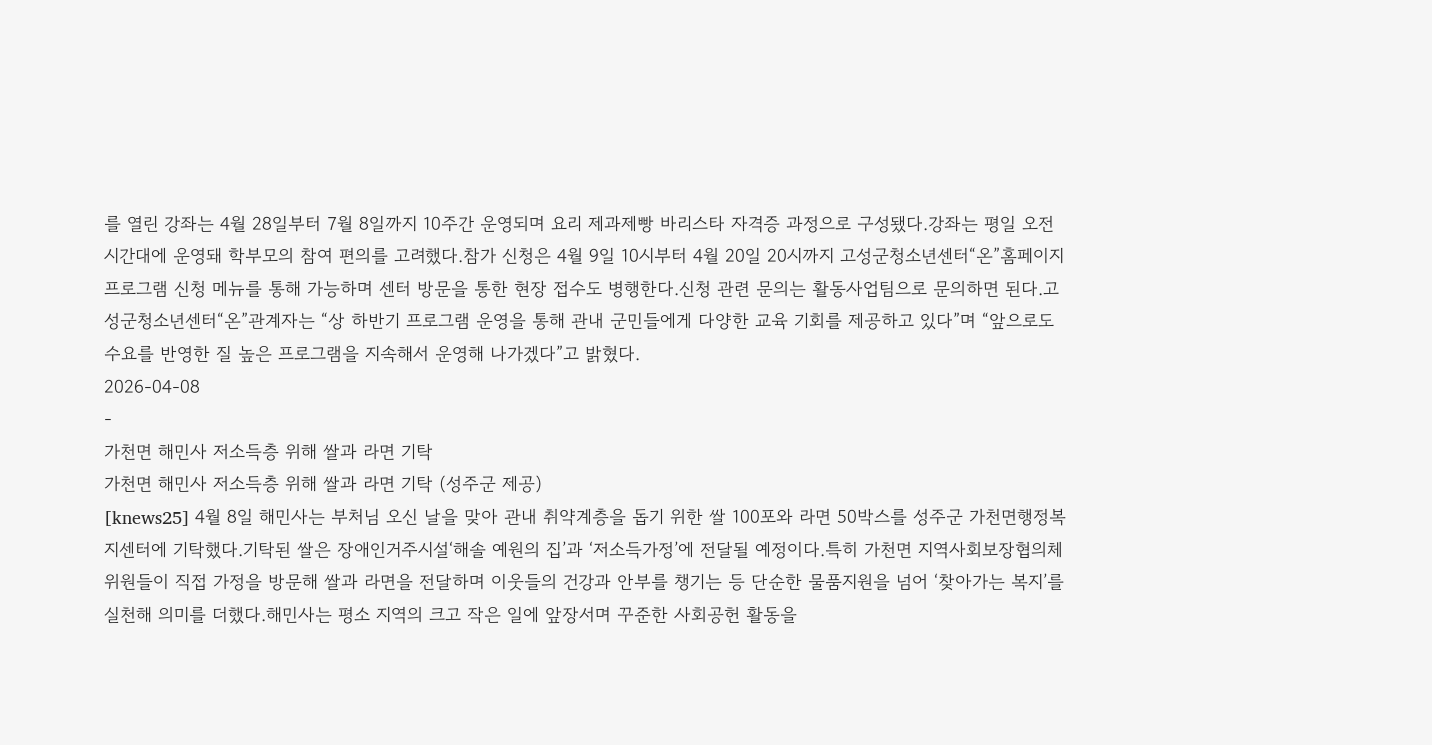를 열린 강좌는 4월 28일부터 7월 8일까지 10주간 운영되며 요리 제과제빵 바리스타 자격증 과정으로 구성됐다.강좌는 평일 오전 시간대에 운영돼 학부모의 참여 편의를 고려했다.참가 신청은 4월 9일 10시부터 4월 20일 20시까지 고성군청소년센터“온”홈페이지 프로그램 신청 메뉴를 통해 가능하며 센터 방문을 통한 현장 접수도 병행한다.신청 관련 문의는 활동사업팀으로 문의하면 된다.고성군청소년센터“온”관계자는 “상 하반기 프로그램 운영을 통해 관내 군민들에게 다양한 교육 기회를 제공하고 있다”며 “앞으로도 수요를 반영한 질 높은 프로그램을 지속해서 운영해 나가겠다”고 밝혔다.
2026-04-08
-
가천면 해민사 저소득층 위해 쌀과 라면 기탁
가천면 해민사 저소득층 위해 쌀과 라면 기탁 (성주군 제공)
[knews25] 4월 8일 해민사는 부처님 오신 날을 맞아 관내 취약계층을 돕기 위한 쌀 100포와 라면 50박스를 성주군 가천면행정복지센터에 기탁했다.기탁된 쌀은 장애인거주시설‘해솔 예원의 집’과 ‘저소득가정’에 전달될 예정이다.특히 가천면 지역사회보장협의체 위원들이 직접 가정을 방문해 쌀과 라면을 전달하며 이웃들의 건강과 안부를 챙기는 등 단순한 물품지원을 넘어 ‘찾아가는 복지’를 실천해 의미를 더했다.해민사는 평소 지역의 크고 작은 일에 앞장서며 꾸준한 사회공헌 활동을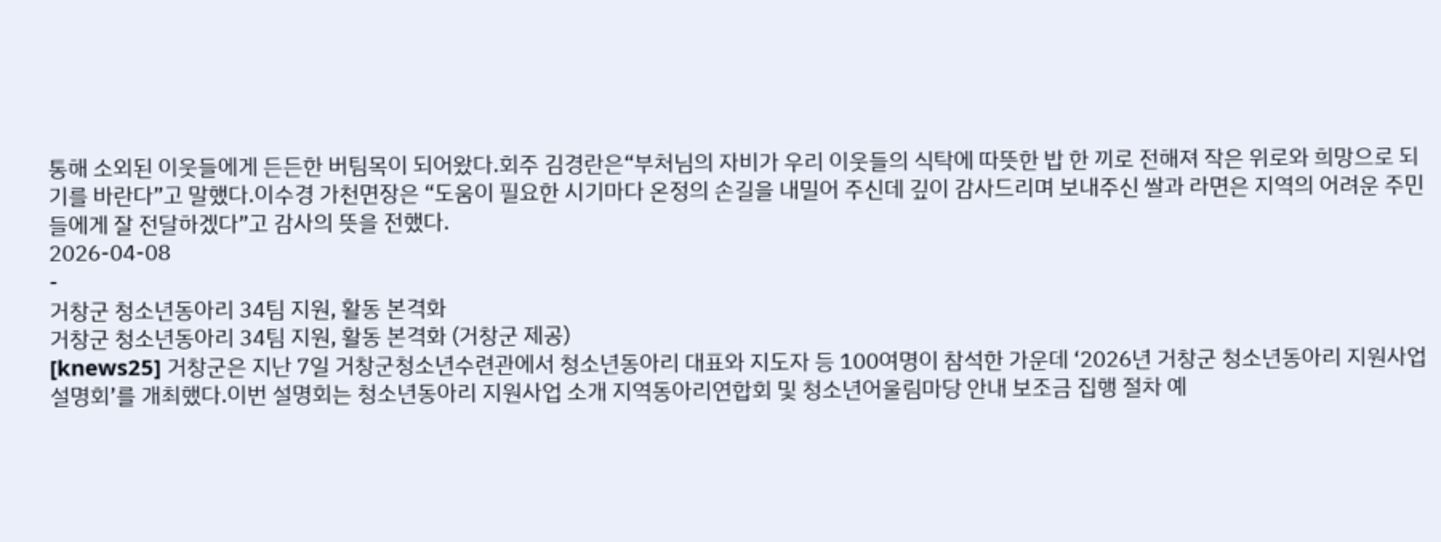통해 소외된 이웃들에게 든든한 버팀목이 되어왔다.회주 김경란은“부처님의 자비가 우리 이웃들의 식탁에 따뜻한 밥 한 끼로 전해져 작은 위로와 희망으로 되기를 바란다”고 말했다.이수경 가천면장은 “도움이 필요한 시기마다 온정의 손길을 내밀어 주신데 깊이 감사드리며 보내주신 쌀과 라면은 지역의 어려운 주민들에게 잘 전달하겠다”고 감사의 뜻을 전했다.
2026-04-08
-
거창군 청소년동아리 34팀 지원, 활동 본격화
거창군 청소년동아리 34팀 지원, 활동 본격화 (거창군 제공)
[knews25] 거창군은 지난 7일 거창군청소년수련관에서 청소년동아리 대표와 지도자 등 100여명이 참석한 가운데 ‘2026년 거창군 청소년동아리 지원사업 설명회’를 개최했다.이번 설명회는 청소년동아리 지원사업 소개 지역동아리연합회 및 청소년어울림마당 안내 보조금 집행 절차 예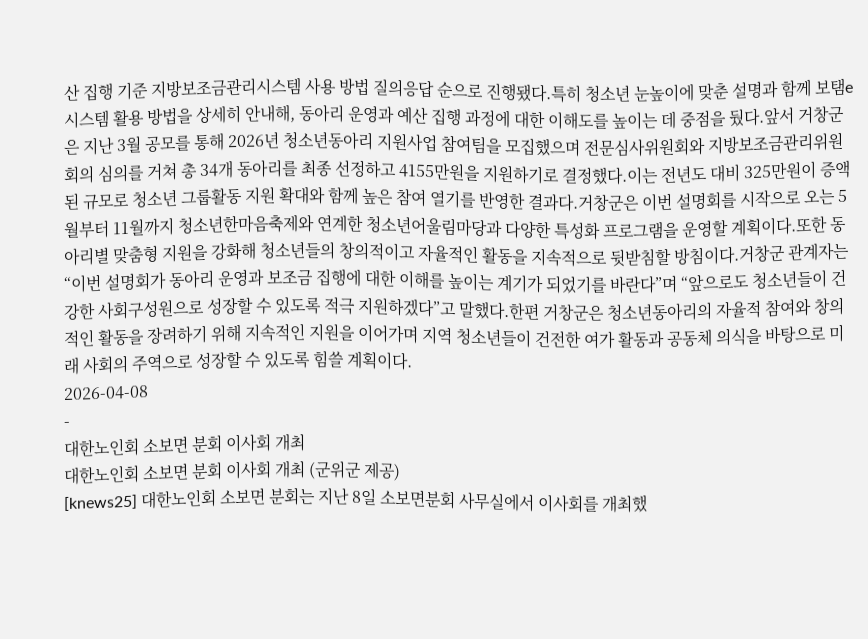산 집행 기준 지방보조금관리시스템 사용 방법 질의응답 순으로 진행됐다.특히 청소년 눈높이에 맞춘 설명과 함께 보탬e 시스템 활용 방법을 상세히 안내해, 동아리 운영과 예산 집행 과정에 대한 이해도를 높이는 데 중점을 뒀다.앞서 거창군은 지난 3월 공모를 통해 2026년 청소년동아리 지원사업 참여팀을 모집했으며 전문심사위원회와 지방보조금관리위원회의 심의를 거쳐 총 34개 동아리를 최종 선정하고 4155만원을 지원하기로 결정했다.이는 전년도 대비 325만원이 증액된 규모로 청소년 그룹활동 지원 확대와 함께 높은 참여 열기를 반영한 결과다.거창군은 이번 설명회를 시작으로 오는 5월부터 11월까지 청소년한마음축제와 연계한 청소년어울림마당과 다양한 특성화 프로그램을 운영할 계획이다.또한 동아리별 맞춤형 지원을 강화해 청소년들의 창의적이고 자율적인 활동을 지속적으로 뒷받침할 방침이다.거창군 관계자는 “이번 설명회가 동아리 운영과 보조금 집행에 대한 이해를 높이는 계기가 되었기를 바란다”며 “앞으로도 청소년들이 건강한 사회구성원으로 성장할 수 있도록 적극 지원하겠다”고 말했다.한편 거창군은 청소년동아리의 자율적 참여와 창의적인 활동을 장려하기 위해 지속적인 지원을 이어가며 지역 청소년들이 건전한 여가 활동과 공동체 의식을 바탕으로 미래 사회의 주역으로 성장할 수 있도록 힘쓸 계획이다.
2026-04-08
-
대한노인회 소보면 분회 이사회 개최
대한노인회 소보면 분회 이사회 개최 (군위군 제공)
[knews25] 대한노인회 소보면 분회는 지난 8일 소보면분회 사무실에서 이사회를 개최했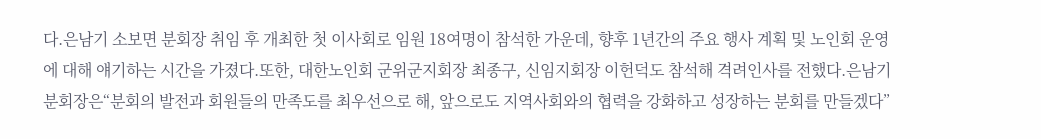다.은남기 소보면 분회장 취임 후 개최한 첫 이사회로 임원 18여명이 참석한 가운데, 향후 1년간의 주요 행사 계획 및 노인회 운영에 대해 얘기하는 시간을 가졌다.또한, 대한노인회 군위군지회장 최종구, 신임지회장 이헌덕도 참석해 격려인사를 전했다.은남기 분회장은“분회의 발전과 회원들의 만족도를 최우선으로 해, 앞으로도 지역사회와의 협력을 강화하고 성장하는 분회를 만들겠다”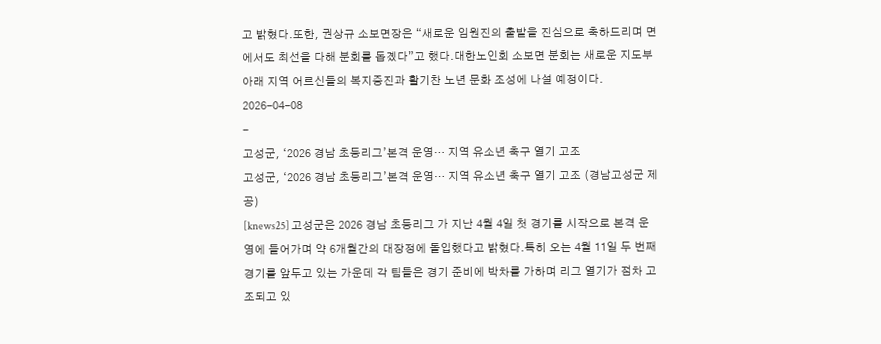고 밝혔다.또한, 권상규 소보면장은 “새로운 임원진의 출발을 진심으로 축하드리며 면에서도 최선을 다해 분회를 돕곘다”고 했다.대한노인회 소보면 분회는 새로운 지도부 아래 지역 어르신들의 복지증진과 활기찬 노년 문화 조성에 나설 예정이다.
2026-04-08
-
고성군, ‘2026 경남 초등리그’본격 운영… 지역 유소년 축구 열기 고조
고성군, ‘2026 경남 초등리그’본격 운영… 지역 유소년 축구 열기 고조 (경남고성군 제공)
[knews25] 고성군은 2026 경남 초등리그 가 지난 4월 4일 첫 경기를 시작으로 본격 운영에 들어가며 약 6개월간의 대장정에 돌입했다고 밝혔다.특히 오는 4월 11일 두 번째 경기를 앞두고 있는 가운데 각 팀들은 경기 준비에 박차를 가하며 리그 열기가 점차 고조되고 있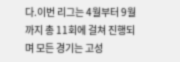다.이번 리그는 4월부터 9월까지 총 11회에 걸쳐 진행되며 모든 경기는 고성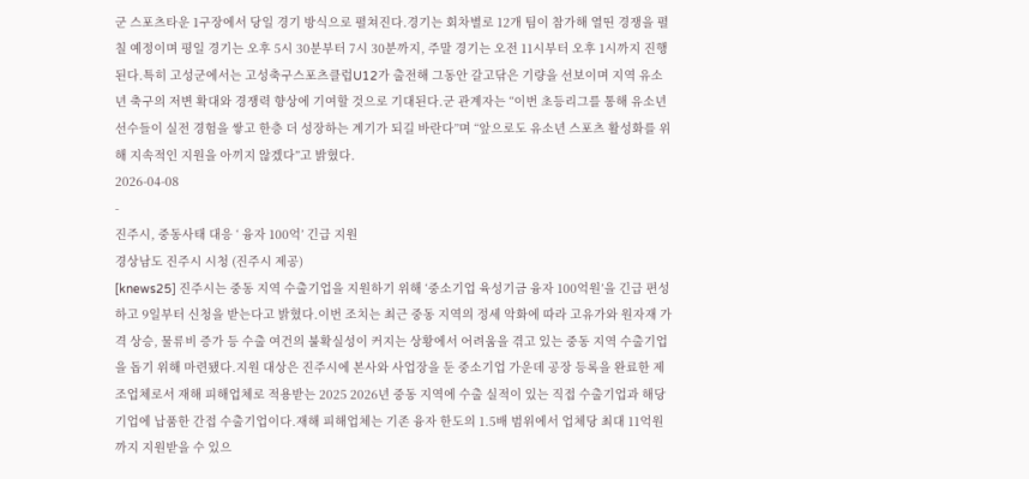군 스포츠타운 1구장에서 당일 경기 방식으로 펼쳐진다.경기는 회차별로 12개 팀이 참가해 열띤 경쟁을 펼칠 예정이며 평일 경기는 오후 5시 30분부터 7시 30분까지, 주말 경기는 오전 11시부터 오후 1시까지 진행된다.특히 고성군에서는 고성축구스포츠클럽U12가 출전해 그동안 갈고닦은 기량을 선보이며 지역 유소년 축구의 저변 확대와 경쟁력 향상에 기여할 것으로 기대된다.군 관계자는 “이번 초등리그를 통해 유소년 선수들이 실전 경험을 쌓고 한층 더 성장하는 계기가 되길 바란다”며 “앞으로도 유소년 스포츠 활성화를 위해 지속적인 지원을 아끼지 않겠다”고 밝혔다.
2026-04-08
-
진주시, 중동사태 대응 ‘ 융자 100억’ 긴급 지원
경상남도 진주시 시청 (진주시 제공)
[knews25] 진주시는 중동 지역 수출기업을 지원하기 위해 ‘중소기업 육성기금 융자 100억원’을 긴급 편성하고 9일부터 신청을 받는다고 밝혔다.이번 조치는 최근 중동 지역의 정세 악화에 따라 고유가와 원자재 가격 상승, 물류비 증가 등 수출 여건의 불확실성이 커지는 상황에서 어려움을 겪고 있는 중동 지역 수출기업을 돕기 위해 마련됐다.지원 대상은 진주시에 본사와 사업장을 둔 중소기업 가운데 공장 등록을 완료한 제조업체로서 재해 피해업체로 적용받는 2025 2026년 중동 지역에 수출 실적이 있는 직접 수출기업과 해당 기업에 납품한 간접 수출기업이다.재해 피해업체는 기존 융자 한도의 1.5배 범위에서 업체당 최대 11억원까지 지원받을 수 있으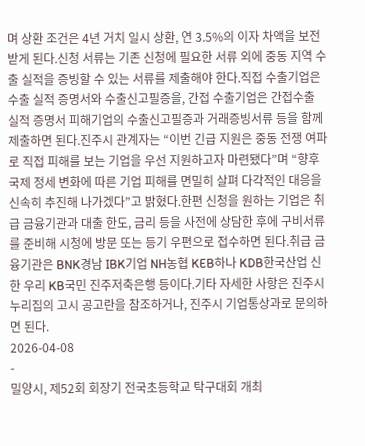며 상환 조건은 4년 거치 일시 상환, 연 3.5%의 이자 차액을 보전받게 된다.신청 서류는 기존 신청에 필요한 서류 외에 중동 지역 수출 실적을 증빙할 수 있는 서류를 제출해야 한다.직접 수출기업은 수출 실적 증명서와 수출신고필증을, 간접 수출기업은 간접수출 실적 증명서 피해기업의 수출신고필증과 거래증빙서류 등을 함께 제출하면 된다.진주시 관계자는 “이번 긴급 지원은 중동 전쟁 여파로 직접 피해를 보는 기업을 우선 지원하고자 마련됐다”며 “향후 국제 정세 변화에 따른 기업 피해를 면밀히 살펴 다각적인 대응을 신속히 추진해 나가겠다”고 밝혔다.한편 신청을 원하는 기업은 취급 금융기관과 대출 한도, 금리 등을 사전에 상담한 후에 구비서류를 준비해 시청에 방문 또는 등기 우편으로 접수하면 된다.취급 금융기관은 BNK경남 IBK기업 NH농협 KEB하나 KDB한국산업 신한 우리 KB국민 진주저축은행 등이다.기타 자세한 사항은 진주시 누리집의 고시 공고란을 참조하거나, 진주시 기업통상과로 문의하면 된다.
2026-04-08
-
밀양시, 제52회 회장기 전국초등학교 탁구대회 개최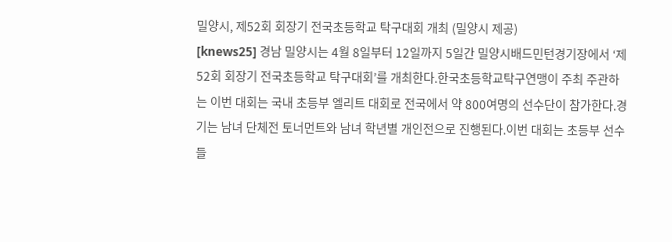밀양시, 제52회 회장기 전국초등학교 탁구대회 개최 (밀양시 제공)
[knews25] 경남 밀양시는 4월 8일부터 12일까지 5일간 밀양시배드민턴경기장에서 ‘제52회 회장기 전국초등학교 탁구대회’를 개최한다.한국초등학교탁구연맹이 주최 주관하는 이번 대회는 국내 초등부 엘리트 대회로 전국에서 약 800여명의 선수단이 참가한다.경기는 남녀 단체전 토너먼트와 남녀 학년별 개인전으로 진행된다.이번 대회는 초등부 선수들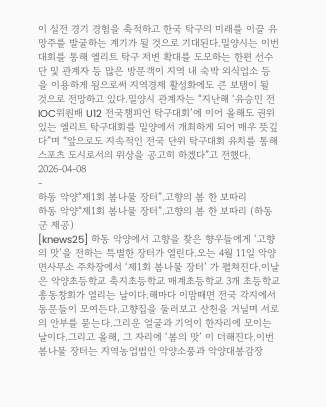이 실전 경기 경험을 축적하고 한국 탁구의 미래를 이끌 유망주를 발굴하는 계기가 될 것으로 기대된다.밀양시는 이번 대회를 통해 엘리트 탁구 저변 확대를 도모하는 한편 선수단 및 관계자 등 많은 방문객이 지역 내 숙박 외식업소 등을 이용하게 됨으로써 지역경제 활성화에도 큰 보탬이 될 것으로 전망하고 있다.밀양시 관계자는 “지난해 ‘유승민 전 IOC위원배 U12 전국챔피언 탁구대회’에 이어 올해도 권위 있는 엘리트 탁구대회를 밀양에서 개최하게 되어 매우 뜻깊다”며 “앞으로도 지속적인 전국 단위 탁구대회 유치를 통해 스포츠 도시로서의 위상을 공고히 하겠다”고 전했다.
2026-04-08
-
하동 악양“제1회 봄나물 장터”.고향의 봄 한 보따리
하동 악양“제1회 봄나물 장터”.고향의 봄 한 보따리 (하동군 제공)
[knews25] 하동 악양에서 고향을 찾은 향우들에게 ‘고향의 맛’을 전하는 특별한 장터가 열린다.오는 4월 11일 악양면사무소 주차장에서 ‘제1회 봄나물 장터’ 가 펼쳐진다.이날은 악양초등학교 축지초등학교 매계초등학교 3개 초등학교 총동창회가 열리는 날이다.해마다 이맘때면 전국 각지에서 동문들이 모여든다.고향집을 둘러보고 산천을 거닐며 서로의 안부를 묻는다.그리운 얼굴과 기억이 한자리에 모이는 날이다.그리고 올해, 그 자리에 ‘봄의 맛’ 이 더해진다.이번 봄나물 장터는 지역농업법인 악양소풍과 악양대봉감장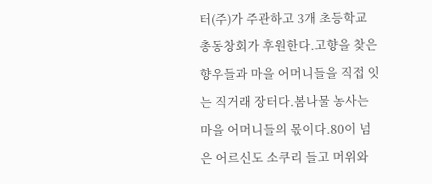터(주)가 주관하고 3개 초등학교 총동창회가 후원한다.고향을 찾은 향우들과 마을 어머니들을 직접 잇는 직거래 장터다.봄나물 농사는 마을 어머니들의 몫이다.80이 넘은 어르신도 소쿠리 들고 머위와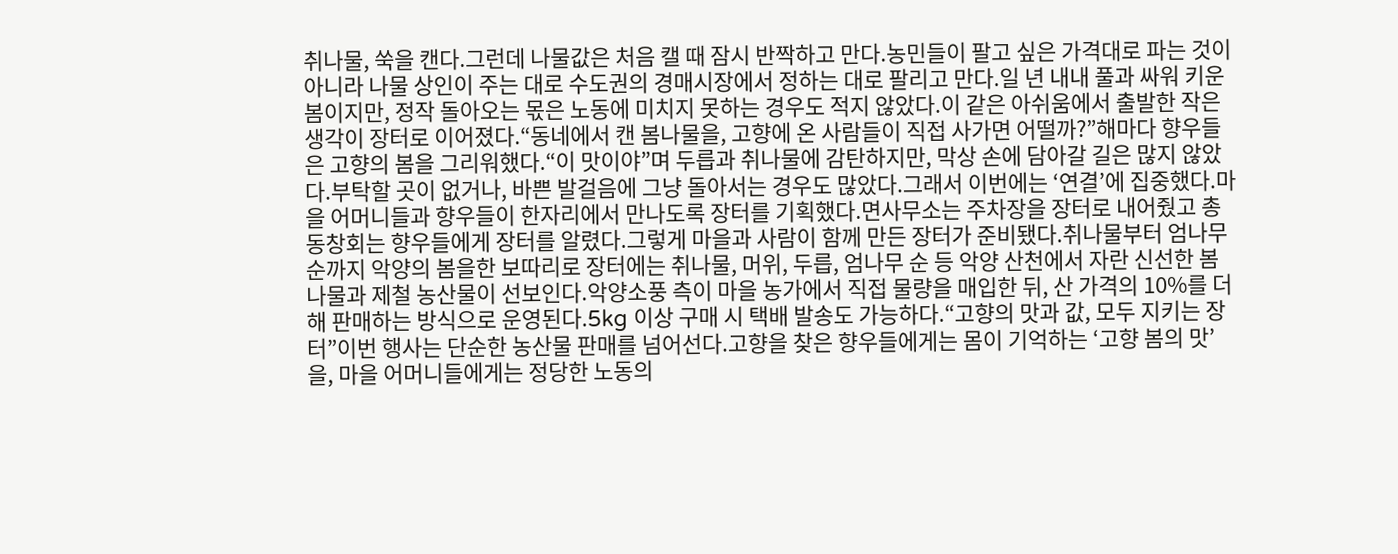취나물, 쑥을 캔다.그런데 나물값은 처음 캘 때 잠시 반짝하고 만다.농민들이 팔고 싶은 가격대로 파는 것이 아니라 나물 상인이 주는 대로 수도권의 경매시장에서 정하는 대로 팔리고 만다.일 년 내내 풀과 싸워 키운 봄이지만, 정작 돌아오는 몫은 노동에 미치지 못하는 경우도 적지 않았다.이 같은 아쉬움에서 출발한 작은 생각이 장터로 이어졌다.“동네에서 캔 봄나물을, 고향에 온 사람들이 직접 사가면 어떨까?”해마다 향우들은 고향의 봄을 그리워했다.“이 맛이야”며 두릅과 취나물에 감탄하지만, 막상 손에 담아갈 길은 많지 않았다.부탁할 곳이 없거나, 바쁜 발걸음에 그냥 돌아서는 경우도 많았다.그래서 이번에는 ‘연결’에 집중했다.마을 어머니들과 향우들이 한자리에서 만나도록 장터를 기획했다.면사무소는 주차장을 장터로 내어줬고 총동창회는 향우들에게 장터를 알렸다.그렇게 마을과 사람이 함께 만든 장터가 준비됐다.취나물부터 엄나무 순까지 악양의 봄을한 보따리로 장터에는 취나물, 머위, 두릅, 엄나무 순 등 악양 산천에서 자란 신선한 봄나물과 제철 농산물이 선보인다.악양소풍 측이 마을 농가에서 직접 물량을 매입한 뒤, 산 가격의 10%를 더해 판매하는 방식으로 운영된다.5kg 이상 구매 시 택배 발송도 가능하다.“고향의 맛과 값, 모두 지키는 장터”이번 행사는 단순한 농산물 판매를 넘어선다.고향을 찾은 향우들에게는 몸이 기억하는 ‘고향 봄의 맛’을, 마을 어머니들에게는 정당한 노동의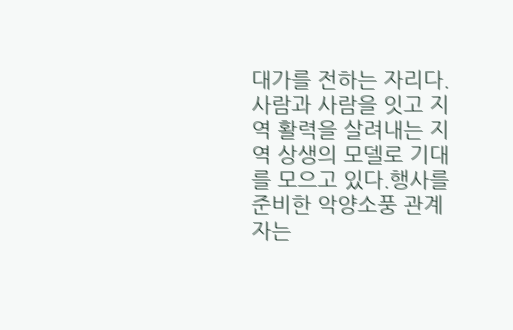대가를 전하는 자리다.사람과 사람을 잇고 지역 활력을 살려내는 지역 상생의 모델로 기대를 모으고 있다.행사를 준비한 악양소풍 관계자는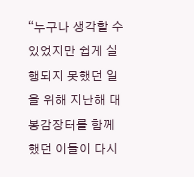“누구나 생각할 수 있었지만 쉽게 실행되지 못했던 일을 위해 지난해 대봉감장터를 함께했던 이들이 다시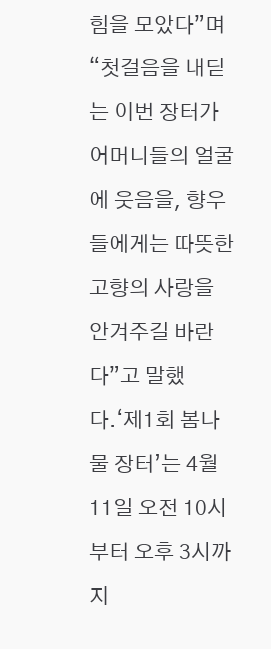힘을 모았다”며 “첫걸음을 내딛는 이번 장터가 어머니들의 얼굴에 웃음을, 향우들에게는 따뜻한 고향의 사랑을 안겨주길 바란다”고 말했다.‘제1회 봄나물 장터’는 4월 11일 오전 10시부터 오후 3시까지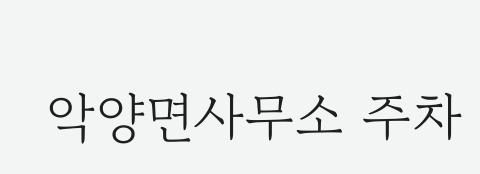악양면사무소 주차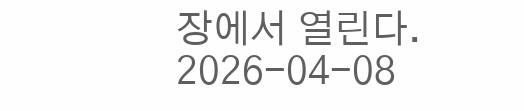장에서 열린다.
2026-04-08